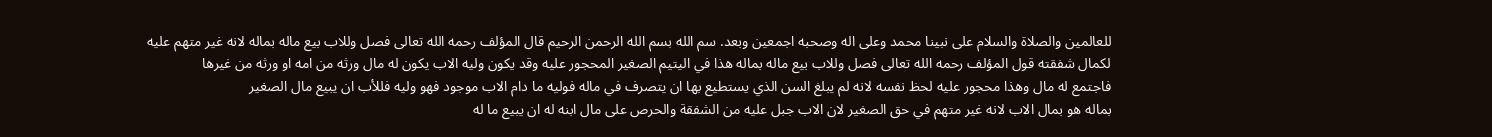للعالمين والصلاة والسلام على نبينا محمد وعلى اله وصحبه اجمعين وبعد. سم الله بسم الله الرحمن الرحيم قال المؤلف رحمه الله تعالى فصل وللاب بيع ماله بماله لانه غير متهم عليه
لكمال شفقته قول المؤلف رحمه الله تعالى فصل وللاب بيع ماله بماله هذا في اليتيم الصغير المحجور عليه وقد يكون وليه الاب يكون له مال ورثه من امه او ورثه من غيرها
فاجتمع له مال وهذا محجور عليه لحظ نفسه لانه لم يبلغ السن الذي يستطيع بها ان يتصرف في ماله فوليه ما دام الاب موجود فهو وليه فللأب ان يبيع مال الصغير
بماله هو بمال الاب لانه غير متهم في حق الصغير لان الاب جبل عليه من الشفقة والحرص على مال ابنه له ان يبيع ما له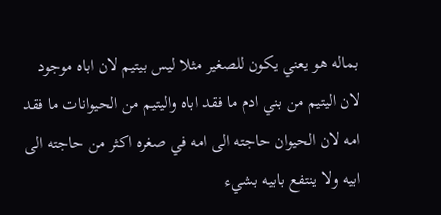بماله هو يعني يكون للصغير مثلا ليس بيتيم لان اباه موجود
لان اليتيم من بني ادم ما فقد اباه واليتيم من الحيوانات ما فقد امه لان الحيوان حاجته الى امه في صغره اكثر من حاجته الى ابيه ولا ينتفع بابيه بشيء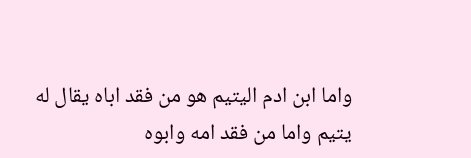واما ابن ادم اليتيم هو من فقد اباه يقال له يتيم واما من فقد امه وابوه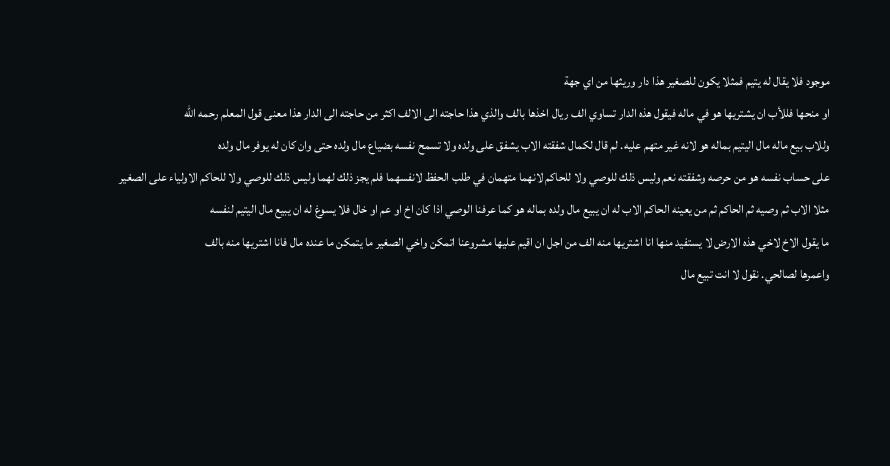موجود فلا يقال له يتيم فمثلا يكون للصغير هذا دار وريثها من اي جهة
او منحها فللأب ان يشتريها هو في ماله فيقول هذه الدار تساوي الف ريال اخذها بالف والذي هذا حاجته الى الالف اكثر من حاجته الى الدار هذا معنى قول المعلم رحمه الله
وللاب بيع ماله مال اليتيم بماله هو لانه غير متهم عليه. لم قال لكمال شفقته الاب يشفق على ولده ولا تسمح نفسه بضياع مال ولده حتى وان كان له يوفر مال ولده
على حساب نفسه هو من حرصه وشفقته نعم وليس ذلك للوصي ولا للحاكم لانهما متهمان في طلب الحفظ لانفسهما فلم يجز ذلك لهما وليس ذلك للوصي ولا للحاكم الاولياء على الصغير
مثلا الاب ثم وصيه ثم الحاكم ثم من يعينه الحاكم الاب له ان يبيع مال ولده بماله هو كما عرفنا الوصي اذا كان اخ او عم او خال فلا يسوغ له ان يبيع مال اليتيم لنفسه
ما يقول الاخ لاخي هذه الارض لا يستفيد منها انا اشتريها منه الف من اجل ان اقيم عليها مشروعنا اتمكن واخي الصغير ما يتمكن ما عنده مال فانا اشتريها منه بالف
واعمرها لصالحي. نقول لا انت تبيع مال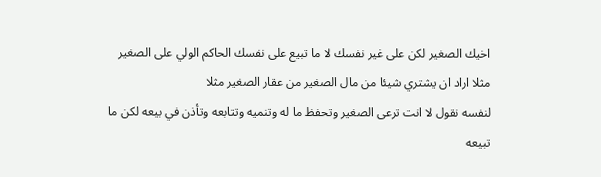اخيك الصغير لكن على غير نفسك لا ما تبيع على نفسك الحاكم الولي على الصغير مثلا اراد ان يشتري شيئا من مال الصغير من عقار الصغير مثلا
لنفسه نقول لا انت ترعى الصغير وتحفظ ما له وتنميه وتتابعه وتأذن في بيعه لكن ما تبيعه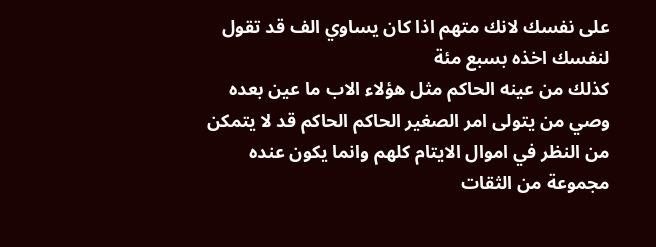على نفسك لانك متهم اذا كان يساوي الف قد تقول لنفسك اخذه بسبع مئة
كذلك من عينه الحاكم مثل هؤلاء الاب ما عين بعده وصي من يتولى امر الصغير الحاكم الحاكم قد لا يتمكن من النظر في اموال الايتام كلهم وانما يكون عنده مجموعة من الثقات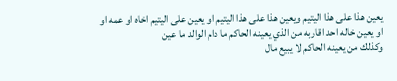يعين هذا على هذا اليتيم ويعين هذا على هذا اليتيم او يعين على اليتيم اخاه او عمه او او يعين خاله احد اقاربه من الذي يعينه الحاكم ما دام الوالد ما عين
وكذلك من يعينه الحاكم لا يبيع مال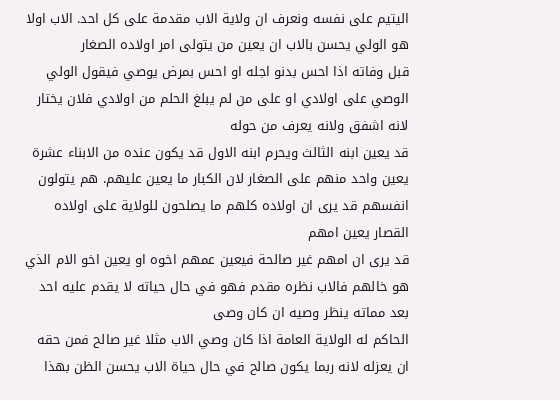اليتيم على نفسه ونعرف ان ولاية الاب مقدمة على كل احد. الاب اولا هو الولي يحسن بالاب ان يعين من يتولى امر اولاده الصغار
قبل وفاته اذا احس بدنو اجله او احس بمرض يوصي فيقول الولي الوصي على اولادي او على من لم يبلغ الحلم من اولادي فلان يختار لانه اشفق ولانه يعرف من حوله
قد يعين ابنه الثالث ويحرم ابنه الاول قد يكون عنده من الابناء عشرة يعين واحد منهم على الصغار لان الكبار ما يعين عليهم. هم يتولون انفسهم قد يرى ان اولاده كلهم ما يصلحون للولاية على اولاده القصار يعين امهم
قد يرى ان امهم غير صالحة فيعين عمهم اخوه او يعين اخو الام الذي هو خالهم فالاب نظره مقدم فهو في حال حياته لا يقدم عليه احد بعد مماته ينظر وصيه ان كان وصى
الحاكم له الولاية العامة اذا كان وصي الاب مثلا غير صالح فمن حقه ان يعزله لانه ربما يكون صالح في حال حياة الاب يحسن الظن بهذا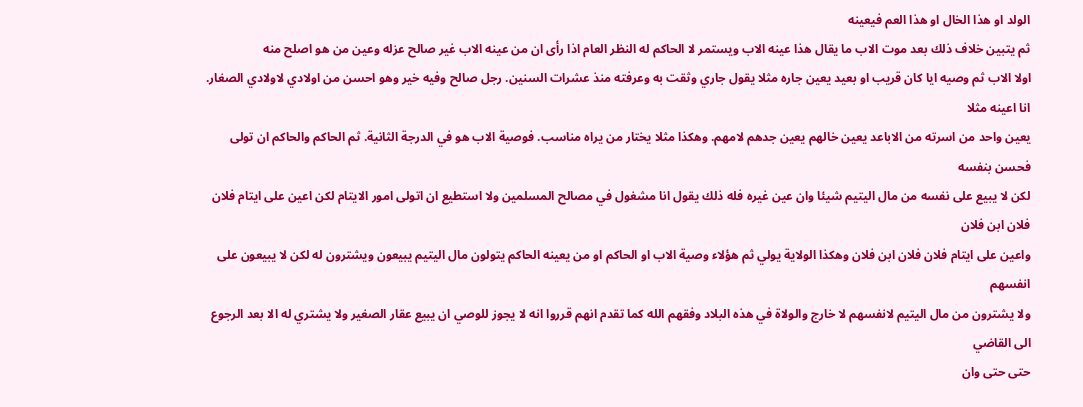الولد او هذا الخال او هذا العم فيعينه
ثم يتبين خلاف ذلك بعد موت الاب ما يقال هذا عينه الاب ويستمر لا الحاكم له النظر العام اذا رأى ان من عينه الاب غير صالح عزله وعين من هو اصلح منه
اولا الاب ثم وصيه ايا كان قريب او بعيد يعين جاره مثلا يقول جاري وثقت به وعرفته منذ عشرات السنين. رجل صالح وفيه خير وهو احسن من اولادي لاولادي الصغار. انا اعينه مثلا
يعين واحد من اسرته من الاباعد يعين خالهم يعين جدهم لامهم. وهكذا مثلا يختار من يراه مناسب. فوصية الاب هو في الدرجة الثانية. ثم الحاكم والحاكم ان تولى فحسن بنفسه
لكن لا يبيع على نفسه من مال اليتيم شيئا وان عين غيره فله ذلك يقول انا مشغول في مصالح المسلمين ولا استطيع ان اتولى امور الايتام لكن اعين على ايتام فلان فلان ابن فلان
واعين على ايتام فلان فلان ابن فلان وهكذا الولاية يولي ثم هؤلاء وصية الاب او الحاكم او من يعينه الحاكم يتولون مال اليتيم يبيعون ويشترون له لكن لا يبيعون على انفسهم
ولا يشترون من مال اليتيم لانفسهم لا خارج والولاة في هذه البلاد وفقهم الله كما تقدم انهم قرروا انه لا يجوز للوصي ان يبيع عقار الصغير ولا يشتري له الا بعد الرجوع الى القاضي
حتى حتى وان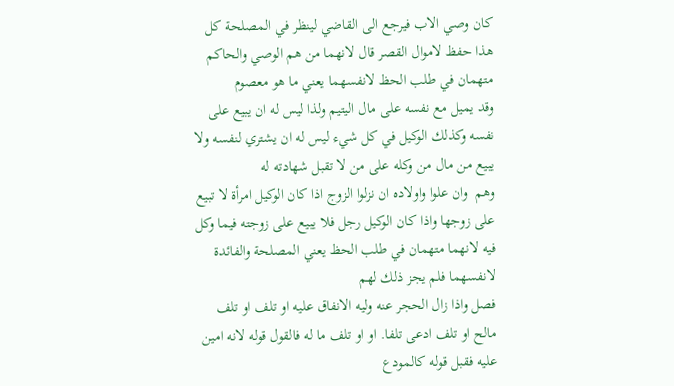كان وصي الاب فيرجع الى القاضي لينظر في المصلحة كل هذا حفظ لاموال القصر قال لانهما من هم الوصي والحاكم متهمان في طلب الحظ لانفسهما يعني ما هو معصوم
وقد يميل مع نفسه على مال اليتيم ولذا ليس له ان يبيع على نفسه وكذلك الوكيل في كل شيء ليس له ان يشتري لنفسه ولا يبيع من مال من وكله على من لا تقبل شهادته له
وهم  وان علوا واولاده ان نزلوا الزوج اذا كان الوكيل امرأة لا تبيع على زوجها واذا كان الوكيل رجل فلا يبيع على زوجته فيما وكل فيه لانهما متهمان في طلب الحظ يعني المصلحة والفائدة لانفسهما فلم يجز ذلك لهم
فصل واذا زال الحجر عنه وليه الانفاق عليه او تلف او تلف مالح او تلف ادعى تلفا. او او تلف ما له فالقول قوله لانه امين عليه فقبل قوله كالمودع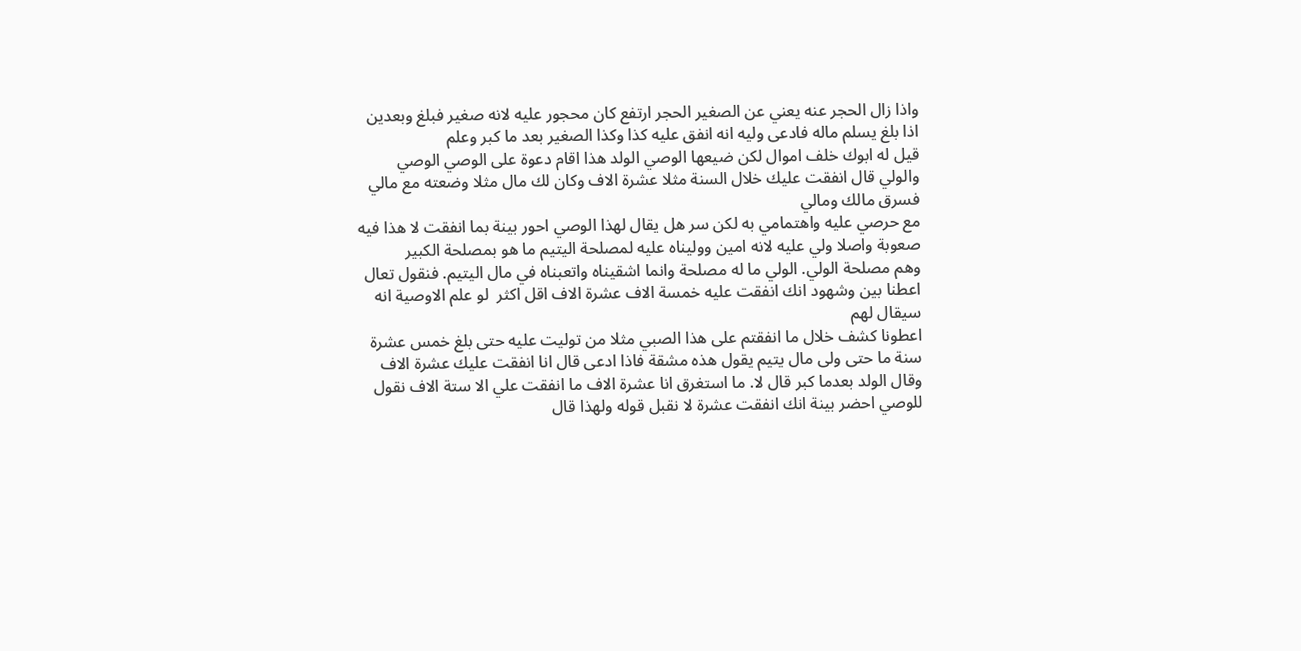واذا زال الحجر عنه يعني عن الصغير الحجر ارتفع كان محجور عليه لانه صغير فبلغ وبعدين اذا بلغ يسلم ماله فادعى وليه انه انفق عليه كذا وكذا الصغير بعد ما كبر وعلم
قيل له ابوك خلف اموال لكن ضيعها الوصي الولد هذا اقام دعوة على الوصي الوصي والولي قال انفقت عليك خلال السنة مثلا عشرة الاف وكان لك مال مثلا وضعته مع مالي فسرق مالك ومالي
مع حرصي عليه واهتمامي به لكن سر هل يقال لهذا الوصي احور بينة بما انفقت لا هذا فيه صعوبة واصلا ولي عليه لانه امين ووليناه عليه لمصلحة اليتيم ما هو بمصلحة الكبير
وهم مصلحة الولي. الولي ما له مصلحة وانما اشقيناه واتعبناه في مال اليتيم. فنقول تعال اعطنا بين وشهود انك انفقت عليه خمسة الاف عشرة الاف اقل اكثر  لو علم الاوصية انه سيقال لهم
اعطونا كشف خلال ما انفقتم على هذا الصبي مثلا من توليت عليه حتى بلغ خمس عشرة سنة ما حتى ولى مال يتيم يقول هذه مشقة فاذا ادعى قال انا انفقت عليك عشرة الاف
وقال الولد بعدما كبر قال لا. ما استغرق انا عشرة الاف ما انفقت علي الا ستة الاف نقول للوصي احضر بينة انك انفقت عشرة لا نقبل قوله ولهذا قال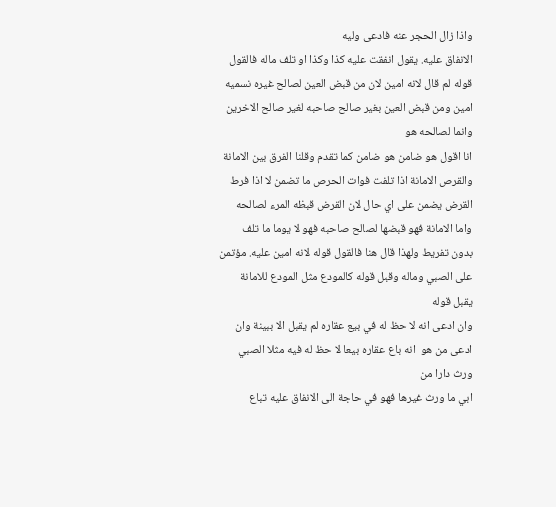واذا زال الحجر عنه فادعى وليه
الانفاق عليه. يقول انفقت عليه كذا وكذا او تلف ماله فالقول قوله لم قال لانه امين لان من قبض العين لصالح غيره نسميه امين ومن قبض العين بغير صالح صاحبه لغير صالح الاخرين وانما لصالحه هو
انا اقول هو ضامن هو ضامن كما تقدم وقلنا الفرق بين الامانة والقرص الامانة اذا تلفت فوات الحرص ما تضمن لا اذا فرط القرض يضمن على اي حال لان القرض قبظه المرء لصالحه
واما الامانة فهو قبضها لصالح صاحبه فهو لا يوما ما تلف بدون تفريط ولهذا قال هنا فالقول قوله لانه امين عليه. مؤتمن على الصبي وماله وقبل قوله كالمودع مثل المودع للامانة يقبل قوله
وان ادعى انه لا حظ له في بيع عقاره لم يقبل الا ببينة وان ادعى من هو  انه باع عقاره بيعا لا حظ له فيه مثلا الصبي ورث دارا من
ابي ما ورث غيرها فهو في حاجة الى الانفاق عليه تباع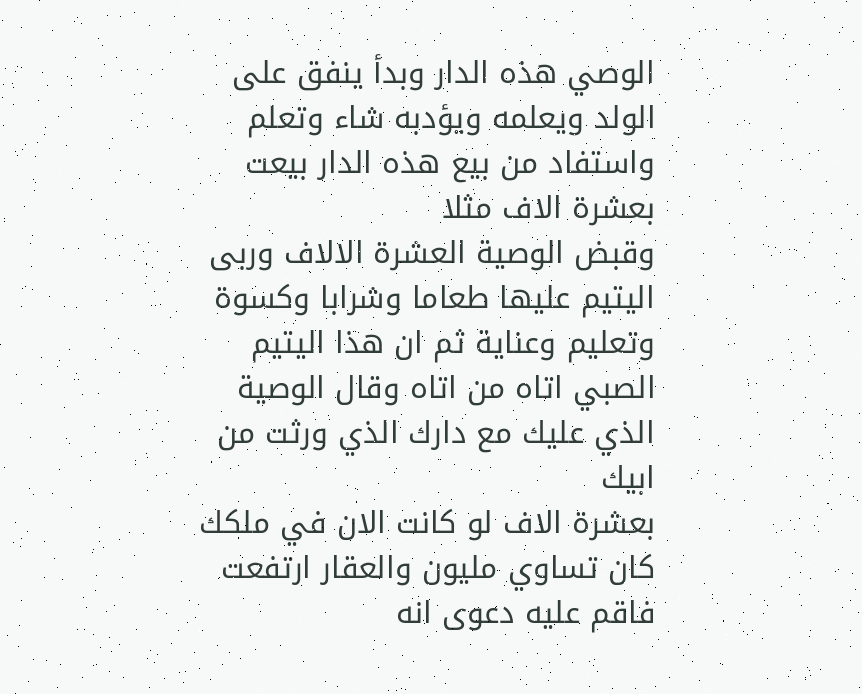الوصي هذه الدار وبدأ ينفق على الولد ويعلمه ويؤدبه شاء وتعلم واستفاد من بيع هذه الدار بيعت بعشرة الاف مثلا
وقبض الوصية العشرة الالاف وربى اليتيم عليها طعاما وشرابا وكسوة وتعليم وعناية ثم ان هذا اليتيم الصبي اتاه من اتاه وقال الوصية الذي عليك مع دارك الذي ورثت من ابيك
بعشرة الاف لو كانت الان في ملكك كان تساوي مليون والعقار ارتفعت فاقم عليه دعوى انه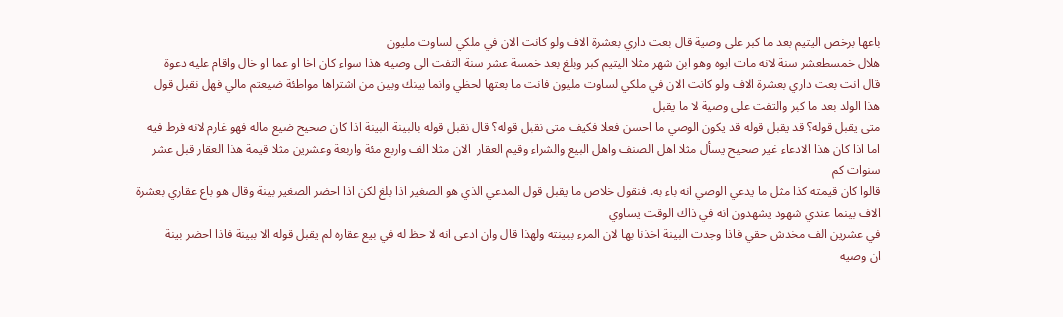باعها برخص اليتيم بعد ما كبر على وصية قال بعت داري بعشرة الاف ولو كانت الان في ملكي لساوت مليون
هلال خمسطعشر سنة لانه مات ابوه وهو ابن شهر مثلا اليتيم كبر وبلغ بعد خمسة عشر سنة التفت الى وصيه هذا سواء كان اخا او عما او خال واقام عليه دعوة
قال انت بعت داري بعشرة الاف ولو كانت الان في ملكي لساوت مليون فانت ما بعتها لحظي وانما بينك وبين من اشتراها مواطئة ضيعتم مالي فهل نقبل قول هذا الولد بعد ما كبر والتفت على وصية لا ما يقبل
متى يقبل قوله؟ قد يقبل قوله قد يكون الوصي ما احسن فعلا فكيف متى نقبل قوله؟ قال نقبل قوله بالبينة البينة اذا كان صحيح ضيع ماله فهو غارم لانه فرط فيه
اما اذا كان هذا الادعاء غير صحيح يسأل مثلا اهل الصنف واهل البيع والشراء وقيم العقار  الان مثلا الف واربع مئة واربعة وعشرين مثلا قيمة هذا العقار قبل عشر سنوات كم
قالوا كان قيمته كذا مثل ما يدعي الوصي انه باء به. فنقول خلاص ما يقبل قول المدعي الذي هو الصغير اذا بلغ لكن اذا احضر الصغير بينة وقال هو باع عقاري بعشرة الاف بينما عندي شهود يشهدون انه في ذاك الوقت يساوي
في عشرين الف مخدش حقي فاذا وجدت البينة اخذنا بها لان المرء ببينته ولهذا قال وان ادعى انه لا حظ له في بيع عقاره لم يقبل قوله الا ببينة فاذا احضر بينة
ان وصيه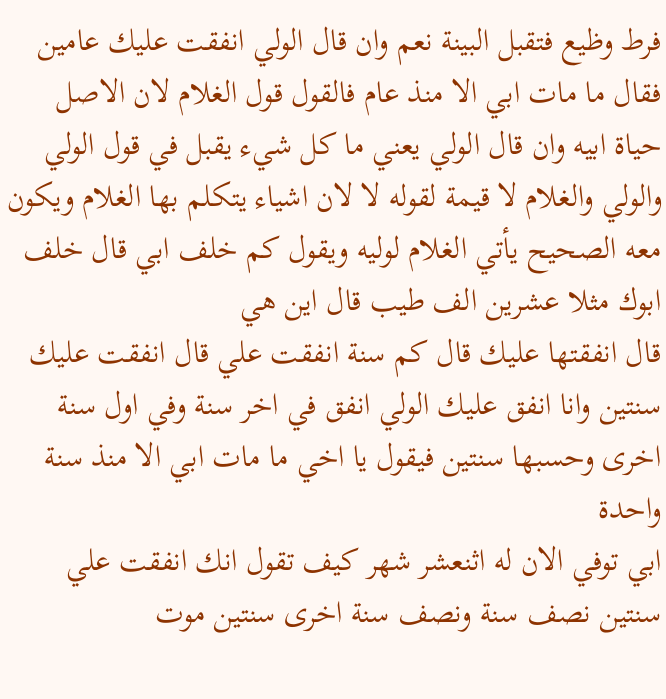فرط وظيع فتقبل البينة نعم وان قال الولي انفقت عليك عامين فقال ما مات ابي الا منذ عام فالقول قول الغلام لان الاصل حياة ابيه وان قال الولي يعني ما كل شيء يقبل في قول الولي
والولي والغلام لا قيمة لقوله لا لان اشياء يتكلم بها الغلام ويكون معه الصحيح يأتي الغلام لوليه ويقول كم خلف ابي قال خلف ابوك مثلا عشرين الف طيب قال اين هي
قال انفقتها عليك قال كم سنة انفقت علي قال انفقت عليك سنتين وانا انفق عليك الولي انفق في اخر سنة وفي اول سنة اخرى وحسبها سنتين فيقول يا اخي ما مات ابي الا منذ سنة واحدة
ابي توفي الان له اثنعشر شهر كيف تقول انك انفقت علي سنتين نصف سنة ونصف سنة اخرى سنتين موت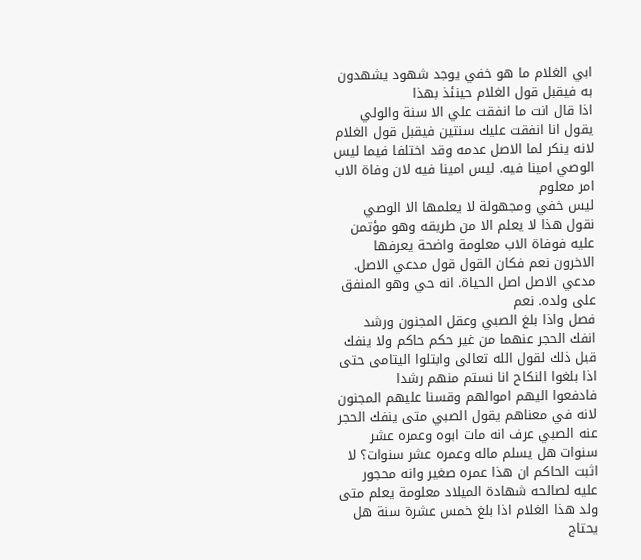ابي الغلام ما هو خفي يوجد شهود يشهدون به فيقبل قول الغلام حينئذ بهذا
اذا قال انت ما انفقت علي الا سنة والولي يقول انا انفقت عليك سنتين فيقبل قول الغلام لانه ينكر لما الاصل عدمه وقد اختلفا فيما ليس الوصي امينا فيه. ليس امينا فيه لان وفاة الاب امر معلوم
ليس خفي ومجهولة لا يعلمها الا الوصي نقول هذا لا يعلم الا من طريقه وهو مؤتمن عليه فوفاة الاب معلومة واضحة يعرفها الاخرون نعم فكان القول قول مدعي الاصل. مدعي الاصل اصل الحياة. انه حي وهو المنفق على ولده. نعم
فصل واذا بلغ الصبي وعقل المجنون ورشد انفك الحجر عنهما من غير حكم حاكم ولا ينفك قبل ذلك لقول الله تعالى وابتلوا اليتامى حتى اذا بلغوا النكاح انا نستم منهم رشدا
فادفعوا اليهم اموالهم وقسنا عليهم المجنون لانه في معناهم يقول الصبي متى ينفك الحجر عنه الصبي عرف انه مات ابوه وعمره عشر سنوات هل يسلم ماله وعمره عشر سنوات؟ لا
اثبت الحاكم ان هذا عمره صغير وانه محجور عليه لصالحه شهادة الميلاد معلومة يعلم متى ولد هذا الغلام اذا بلغ خمس عشرة سنة هل يحتاج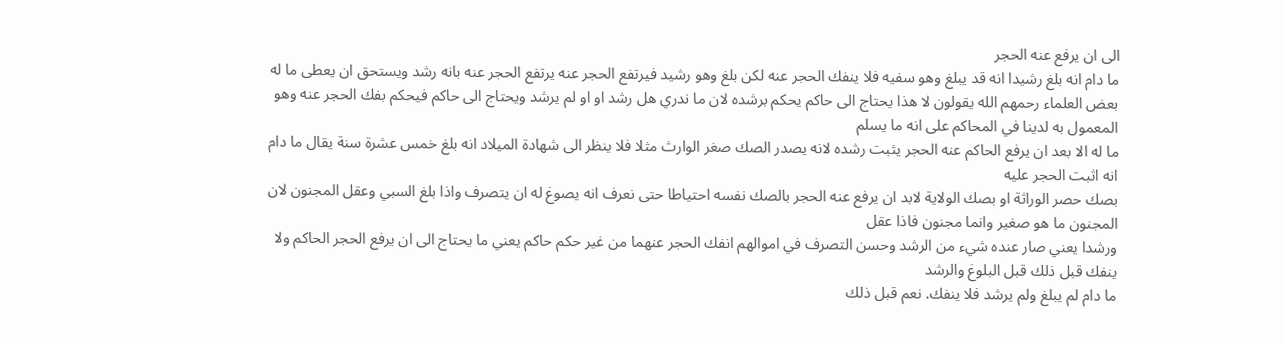الى ان يرفع عنه الحجر
ما دام انه بلغ رشيدا انه قد يبلغ وهو سفيه فلا ينفك الحجر عنه لكن بلغ وهو رشيد فيرتفع الحجر عنه يرتفع الحجر عنه بانه رشد ويستحق ان يعطى ما له
بعض العلماء رحمهم الله يقولون لا هذا يحتاج الى حاكم يحكم برشده لان ما ندري هل رشد او او لم يرشد ويحتاج الى حاكم فيحكم بفك الحجر عنه وهو المعمول به لدينا في المحاكم على انه ما يسلم
ما له الا بعد ان يرفع الحاكم عنه الحجر يثبت رشده لانه يصدر الصك صغر الوارث مثلا فلا ينظر الى شهادة الميلاد انه بلغ خمس عشرة سنة يقال ما دام انه اثبت الحجر عليه
بصك حصر الوراثة او بصك الولاية لابد ان يرفع عنه الحجر بالصك نفسه احتياطا حتى نعرف انه يصوغ له ان يتصرف واذا بلغ السبي وعقل المجنون لان المجنون ما هو صغير وانما مجنون فاذا عقل
ورشدا يعني صار عنده شيء من الرشد وحسن التصرف في اموالهم انفك الحجر عنهما من غير حكم حاكم يعني ما يحتاج الى ان يرفع الحجر الحاكم ولا ينفك قبل ذلك قبل البلوغ والرشد
ما دام لم يبلغ ولم يرشد فلا ينفك. نعم قبل ذلك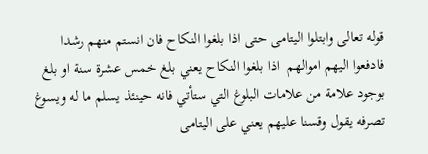قوله تعالى وابتلوا اليتامى حتى اذا بلغوا النكاح فان انستم منهم رشدا فادفعوا اليهم اموالهم  اذا بلغوا النكاح يعني بلغ خمس عشرة سنة او بلغ
بوجود علامة من علامات البلوغ التي ستأتي فانه حينئذ يسلم ما له ويسوغ تصرفه يقول وقسنا عليهم يعني على اليتامى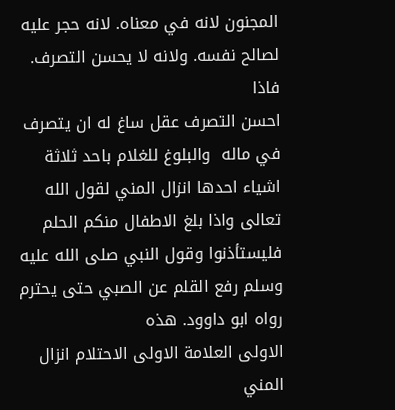المجنون لانه في معناه. لانه حجر عليه لصالح نفسه. ولانه لا يحسن التصرف. فاذا
احسن التصرف عقل ساغ له ان يتصرف في ماله  والبلوغ للغلام باحد ثلاثة اشياء احدها انزال المني لقول الله تعالى واذا بلغ الاطفال منكم الحلم فليستأذنوا وقول النبي صلى الله عليه وسلم رفع القلم عن الصبي حتى يحترم رواه ابو داوود. هذه
الاولى العلامة الاولى الاحتلام انزال المني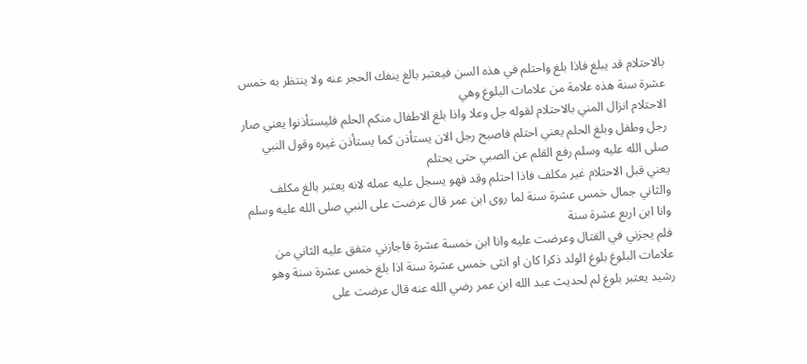بالاحتلام قد يبلغ فاذا بلغ واحتلم في هذه السن فيعتبر بالغ ينفك الحجر عنه ولا ينتظر به خمس عشرة سنة هذه علامة من علامات البلوغ وهي
الاحتلام انزال المني بالاحتلام لقوله جل وعلا واذا بلغ الاطفال منكم الحلم فليستأذنوا يعني صار رجل وطفل وبلغ الحلم يعني احتلم فاصبح رجل الان يستأذن كما يستأذن غيره وقول النبي صلى الله عليه وسلم رفع القلم عن الصبي حتى يحتلم
يعني قبل الاحتلام غير مكلف فاذا احتلم وقد فهو يسجل عليه عمله لانه يعتبر بالغ مكلف  والثاني جمال خمس عشرة سنة لما روى ابن عمر قال عرضت على النبي صلى الله عليه وسلم وانا ابن اربع عشرة سنة
فلم يجزني في القتال وعرضت عليه وانا ابن خمسة عشرة فاجازني متفق عليه الثاني من علامات البلوغ بلوغ الولد ذكرا كان او انثى خمس عشرة سنة اذا بلغ خمس عشرة سنة وهو
رشيد يعتبر بلوغ لم لحديث عبد الله ابن عمر رضي الله عنه قال عرضت على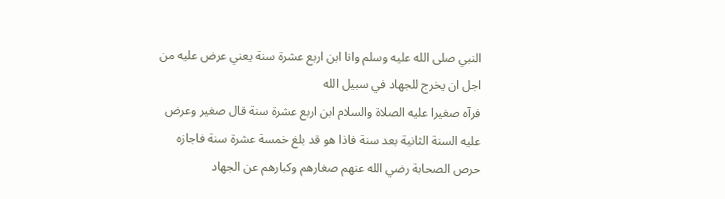النبي صلى الله عليه وسلم وانا ابن اربع عشرة سنة يعني عرض عليه من اجل ان يخرج للجهاد في سبيل الله
فرآه صغيرا عليه الصلاة والسلام ابن اربع عشرة سنة قال صغير وعرض عليه السنة الثانية بعد سنة فاذا هو قد بلغ خمسة عشرة سنة فاجازه حرص الصحابة رضي الله عنهم صغارهم وكبارهم عن الجهاد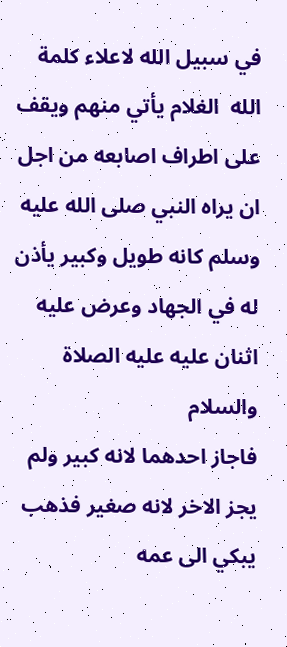في سبيل الله لاعلاء كلمة الله  الغلام يأتي منهم ويقف على اطراف اصابعه من اجل ان يراه النبي صلى الله عليه وسلم كانه طويل وكبير يأذن له في الجهاد وعرض عليه اثنان عليه عليه الصلاة والسلام
فاجاز احدهما لانه كبير ولم يجز الاخر لانه صغير فذهب يبكي الى عمه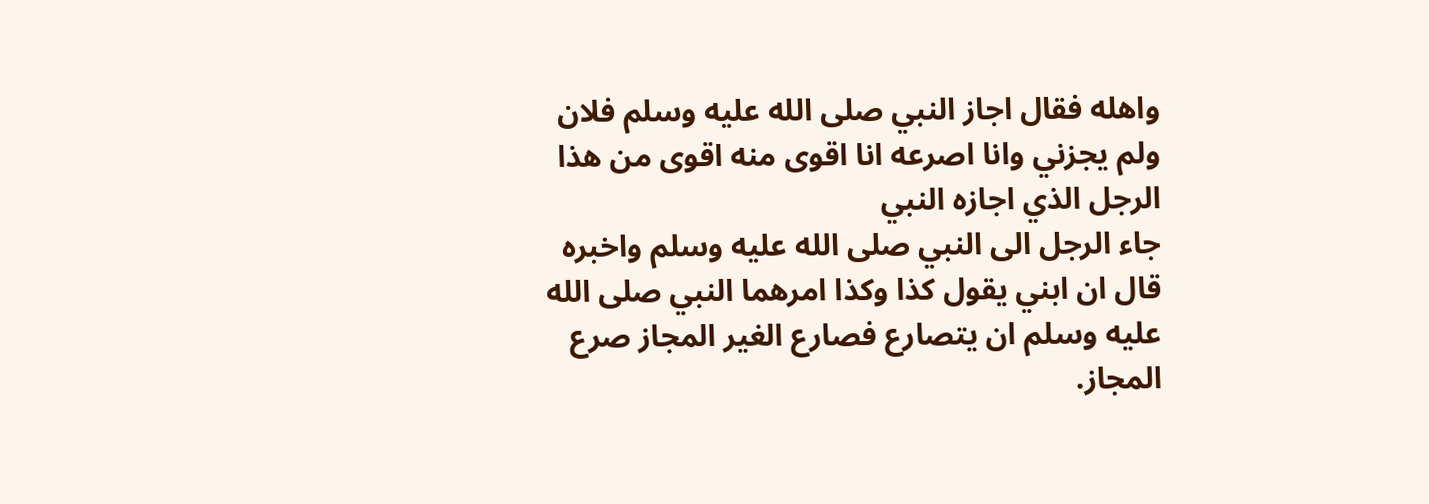واهله فقال اجاز النبي صلى الله عليه وسلم فلان ولم يجزني وانا اصرعه انا اقوى منه اقوى من هذا الرجل الذي اجازه النبي
جاء الرجل الى النبي صلى الله عليه وسلم واخبره قال ان ابني يقول كذا وكذا امرهما النبي صلى الله عليه وسلم ان يتصارع فصارع الغير المجاز صرع المجاز.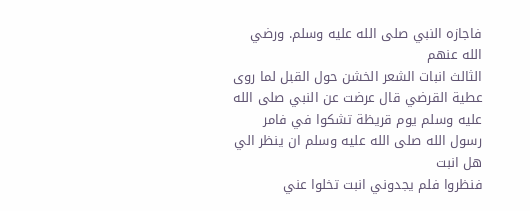فاجازه النبي صلى الله عليه وسلم. ورضي الله عنهم
الثالث انبات الشعر الخشن حول القبل لما روى عطية القرضي قال عرضت عن النبي صلى الله عليه وسلم يوم قريظة تشكوا في فامر رسول الله صلى الله عليه وسلم ان ينظر الي هل انبت
فنظروا فلم يجدوني انبت تخلوا عني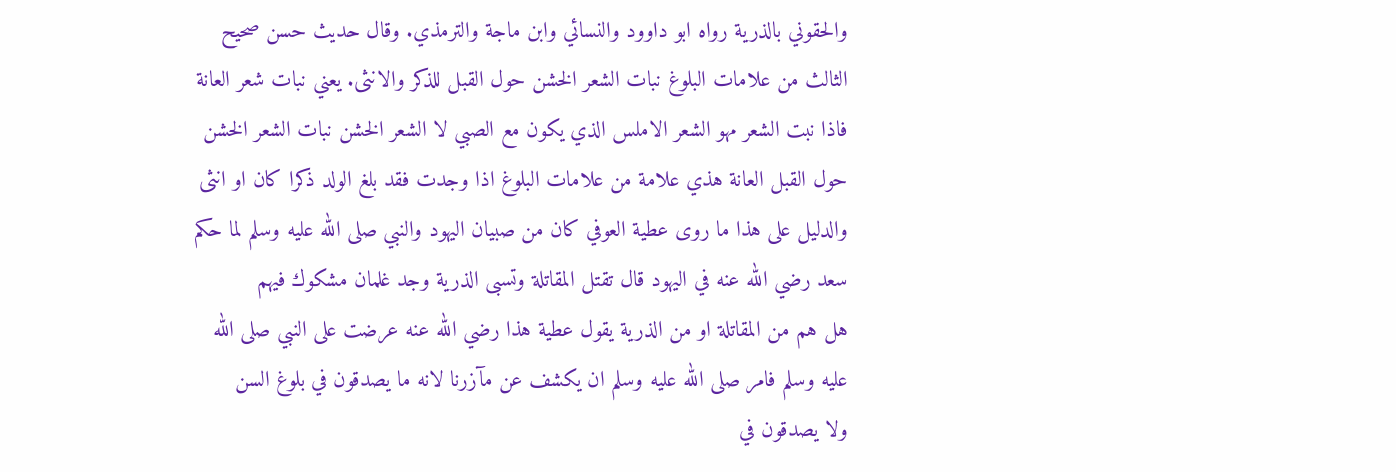والحقوني بالذرية رواه ابو داوود والنسائي وابن ماجة والترمذي. وقال حديث حسن صحيح الثالث من علامات البلوغ نبات الشعر الخشن حول القبل للذكر والانثى. يعني نبات شعر العانة
فاذا نبت الشعر مهو الشعر الاملس الذي يكون مع الصبي لا الشعر الخشن نبات الشعر الخشن حول القبل العانة هذي علامة من علامات البلوغ اذا وجدت فقد بلغ الولد ذكرا كان او انثى
والدليل على هذا ما روى عطية العوفي كان من صبيان اليهود والنبي صلى الله عليه وسلم لما حكم سعد رضي الله عنه في اليهود قال تقتل المقاتلة وتسبى الذرية وجد غلمان مشكوك فيهم
هل هم من المقاتلة او من الذرية يقول عطية هذا رضي الله عنه عرضت على النبي صلى الله عليه وسلم فامر صلى الله عليه وسلم ان يكشف عن مآزرنا لانه ما يصدقون في بلوغ السن
ولا يصدقون في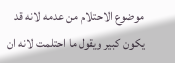موضوع الاحتلام من عدمه لانه قد يكون كبير ويقول ما احتلمت لانه ان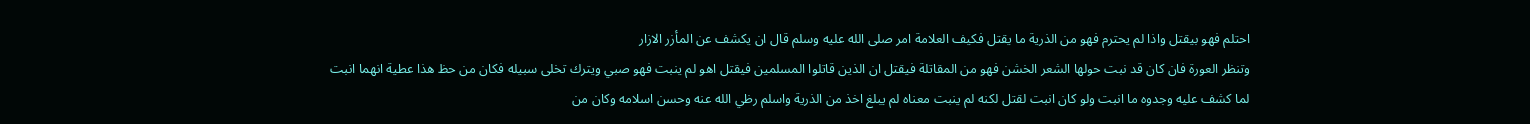احتلم فهو بيقتل واذا لم يحترم فهو من الذرية ما يقتل فكيف العلامة امر صلى الله عليه وسلم قال ان يكشف عن المأزر الازار
وتنظر العورة فان كان قد نبت حولها الشعر الخشن فهو من المقاتلة فيقتل ان الذين قاتلوا المسلمين فيقتل اهو لم ينبت فهو صبي ويترك تخلى سبيله فكان من حظ هذا عطية انهما انبت
لما كشف عليه وجدوه ما انبت ولو كان انبت لقتل لكنه لم ينبت معناه لم يبلغ اخذ من الذرية واسلم رظي الله عنه وحسن اسلامه وكان من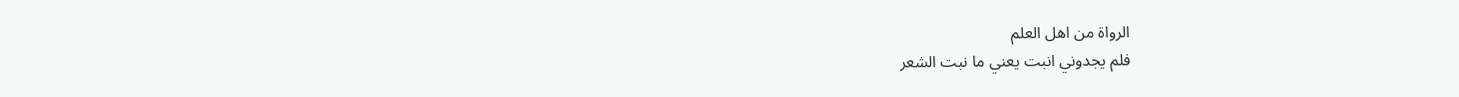الرواة من اهل العلم
فلم يجدوني انبت يعني ما نبت الشعر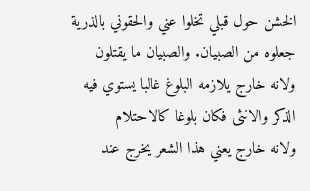الخشن حول قبلي تخلوا عني والحقوني بالذرية جعلوه من الصبيان. والصبيان ما يقتلون ولانه خارج يلازمه البلوغ غالبا يستوي فيه الذكر والانثى فكان بلوغا كالاحتلام
ولانه خارج يعني هذا الشعر يخرج عند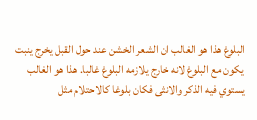البلوغ هذا هو الغالب ان الشعر الخشن عند حول القبل يخرج ينبت يكون مع البلوغ لانه خارج يلازمه البلوغ غالبا. هذا هو الغالب
يستوي فيه الذكر والانثى فكان بلوغا كالاحتلام مثل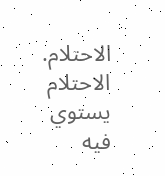الاحتلام. الاحتلام يستوي فيه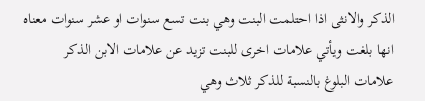الذكر والانثى اذا احتلمت البنت وهي بنت تسع سنوات او عشر سنوات معناه انها بلغت ويأتي علامات اخرى للبنت تزيد عن علامات الابن الذكر
علامات البلوغ بالنسبة للذكر ثلاث وهي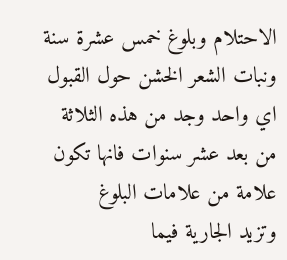الاحتلام وبلوغ خمس عشرة سنة ونبات الشعر الخشن حول القبول اي واحد وجد من هذه الثلاثة من بعد عشر سنوات فانها تكون علامة من علامات البلوغ
وتزيد الجارية فيما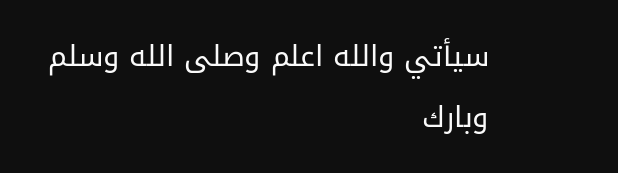سيأتي والله اعلم وصلى الله وسلم وبارك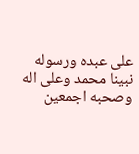على عبده ورسوله نبينا محمد وعلى اله وصحبه اجمعين